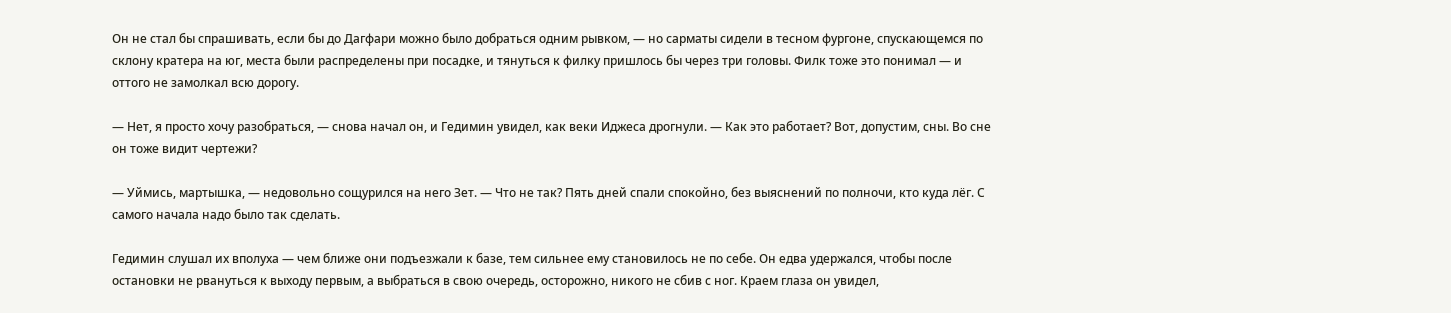Он не стал бы спрашивать, если бы до Дагфари можно было добраться одним рывком, — но сарматы сидели в тесном фургоне, спускающемся по склону кратера на юг, места были распределены при посадке, и тянуться к филку пришлось бы через три головы. Филк тоже это понимал — и оттого не замолкал всю дорогу.

— Нет, я просто хочу разобраться, — снова начал он, и Гедимин увидел, как веки Иджеса дрогнули. — Как это работает? Вот, допустим, сны. Во сне он тоже видит чертежи?

— Уймись, мартышка, — недовольно сощурился на него Зет. — Что не так? Пять дней спали спокойно, без выяснений по полночи, кто куда лёг. С самого начала надо было так сделать.

Гедимин слушал их вполуха — чем ближе они подъезжали к базе, тем сильнее ему становилось не по себе. Он едва удержался, чтобы после остановки не рвануться к выходу первым, а выбраться в свою очередь, осторожно, никого не сбив с ног. Краем глаза он увидел,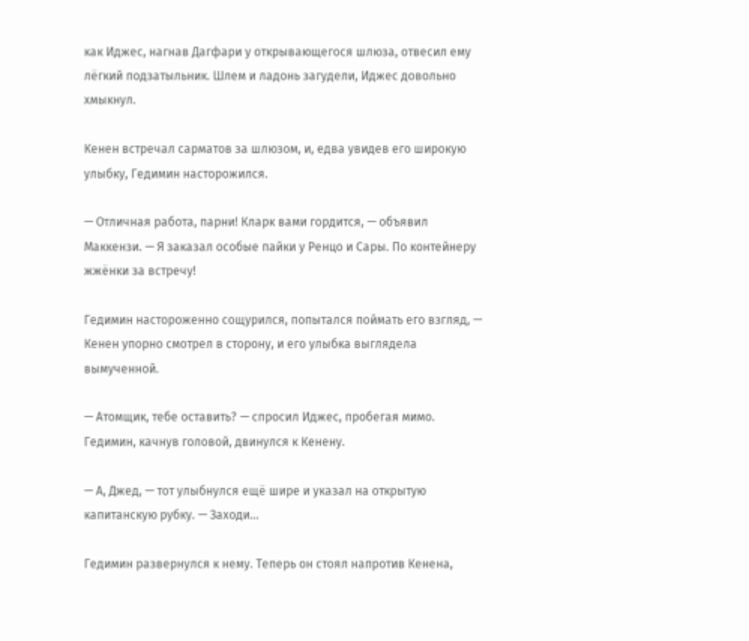как Иджес, нагнав Дагфари у открывающегося шлюза, отвесил ему лёгкий подзатыльник. Шлем и ладонь загудели, Иджес довольно хмыкнул.

Кенен встречал сарматов за шлюзом, и, едва увидев его широкую улыбку, Гедимин насторожился.

— Отличная работа, парни! Кларк вами гордится, — объявил Маккензи. — Я заказал особые пайки у Ренцо и Сары. По контейнеру жжёнки за встречу!

Гедимин настороженно сощурился, попытался поймать его взгляд, — Кенен упорно смотрел в сторону, и его улыбка выглядела вымученной.

— Атомщик, тебе оставить? — спросил Иджес, пробегая мимо. Гедимин, качнув головой, двинулся к Кенену.

— А, Джед, — тот улыбнулся ещё шире и указал на открытую капитанскую рубку. — Заходи…

Гедимин развернулся к нему. Теперь он стоял напротив Кенена,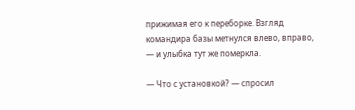прижимая его к переборке. Взгляд командира базы метнулся влево, вправо, — и улыбка тут же померкла.

— Что с установкой? — спросил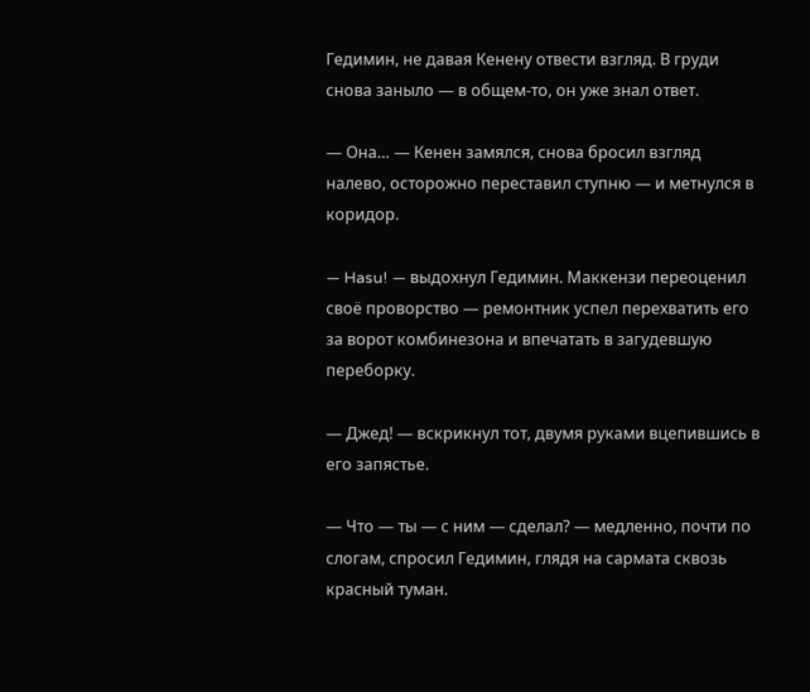Гедимин, не давая Кенену отвести взгляд. В груди снова заныло — в общем-то, он уже знал ответ.

— Она… — Кенен замялся, снова бросил взгляд налево, осторожно переставил ступню — и метнулся в коридор.

— Hasu! — выдохнул Гедимин. Маккензи переоценил своё проворство — ремонтник успел перехватить его за ворот комбинезона и впечатать в загудевшую переборку.

— Джед! — вскрикнул тот, двумя руками вцепившись в его запястье.

— Что — ты — с ним — сделал? — медленно, почти по слогам, спросил Гедимин, глядя на сармата сквозь красный туман.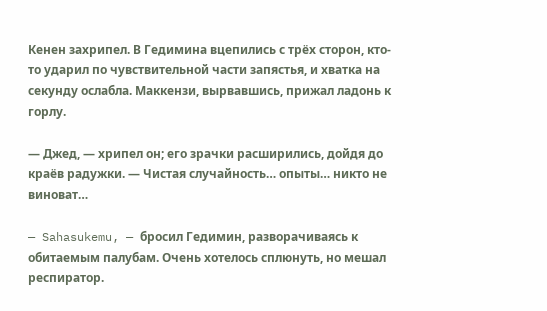Кенен захрипел. В Гедимина вцепились с трёх сторон, кто-то ударил по чувствительной части запястья, и хватка на секунду ослабла. Маккензи, вырвавшись, прижал ладонь к горлу.

— Джед, — хрипел он; его зрачки расширились, дойдя до краёв радужки. — Чистая случайность… опыты… никто не виноват…

— Sahasukemu, — бросил Гедимин, разворачиваясь к обитаемым палубам. Очень хотелось сплюнуть, но мешал респиратор.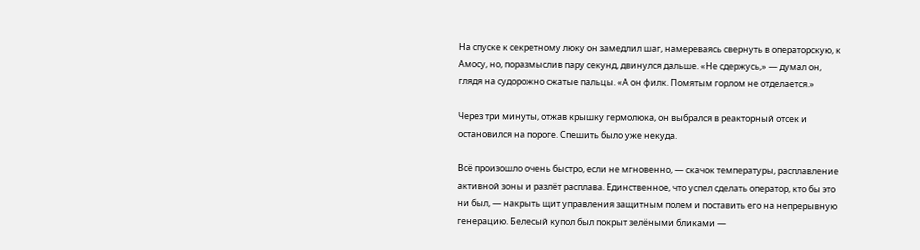На спуске к секретному люку он замедлил шаг, намереваясь свернуть в операторскую, к Амосу, но, поразмыслив пару секунд, двинулся дальше. «Не сдержусь,» — думал он, глядя на судорожно сжатые пальцы. «А он филк. Помятым горлом не отделается.»

Через три минуты, отжав крышку гермолюка, он выбрался в реакторный отсек и остановился на пороге. Спешить было уже некуда.

Всё произошло очень быстро, если не мгновенно, — скачок температуры, расплавление активной зоны и разлёт расплава. Единственное, что успел сделать оператор, кто бы это ни был, — накрыть щит управления защитным полем и поставить его на непрерывную генерацию. Белесый купол был покрыт зелёными бликами —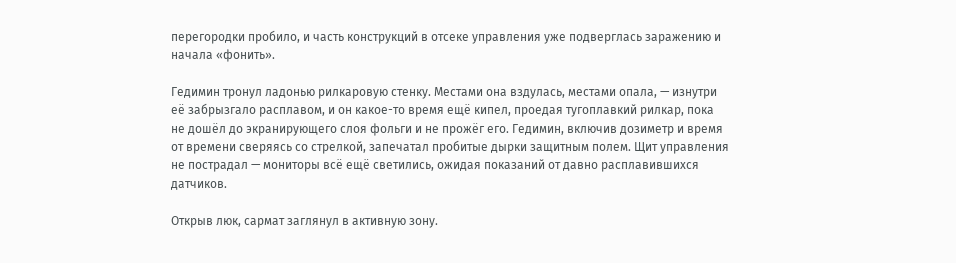перегородки пробило, и часть конструкций в отсеке управления уже подверглась заражению и начала «фонить».

Гедимин тронул ладонью рилкаровую стенку. Местами она вздулась, местами опала, — изнутри её забрызгало расплавом, и он какое-то время ещё кипел, проедая тугоплавкий рилкар, пока не дошёл до экранирующего слоя фольги и не прожёг его. Гедимин, включив дозиметр и время от времени сверяясь со стрелкой, запечатал пробитые дырки защитным полем. Щит управления не пострадал — мониторы всё ещё светились, ожидая показаний от давно расплавившихся датчиков.

Открыв люк, сармат заглянул в активную зону.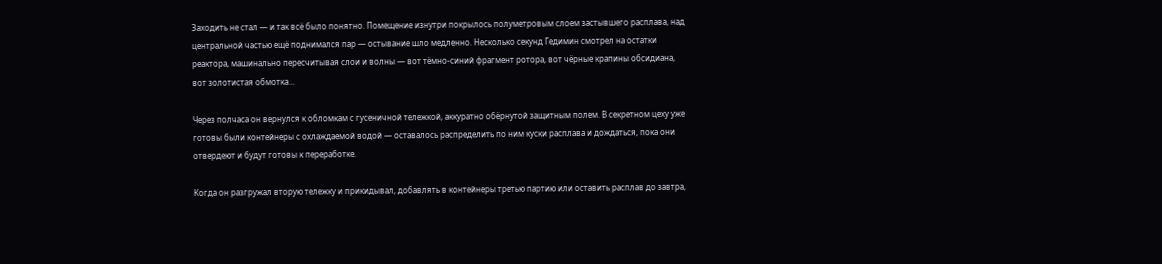Заходить не стал — и так всё было понятно. Помещение изнутри покрылось полуметровым слоем застывшего расплава, над центральной частью ещё поднимался пар — остывание шло медленно. Несколько секунд Гедимин смотрел на остатки реактора, машинально пересчитывая слои и волны — вот тёмно-синий фрагмент ротора, вот чёрные крапины обсидиана, вот золотистая обмотка…

Через полчаса он вернулся к обломкам с гусеничной тележкой, аккуратно обёрнутой защитным полем. В секретном цеху уже готовы были контейнеры с охлаждаемой водой — оставалось распределить по ним куски расплава и дождаться, пока они отвердеют и будут готовы к переработке.

Когда он разгружал вторую тележку и прикидывал, добавлять в контейнеры третью партию или оставить расплав до завтра,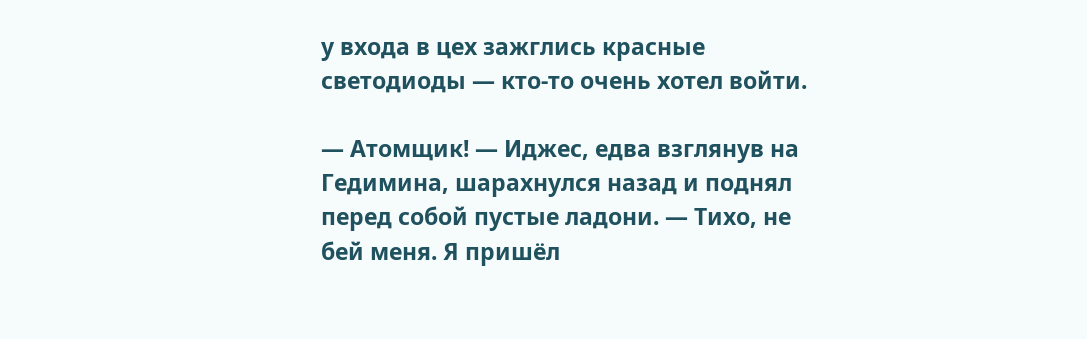у входа в цех зажглись красные светодиоды — кто-то очень хотел войти.

— Атомщик! — Иджес, едва взглянув на Гедимина, шарахнулся назад и поднял перед собой пустые ладони. — Тихо, не бей меня. Я пришёл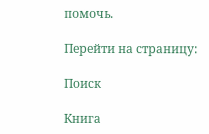помочь.

Перейти на страницу:

Поиск

Книга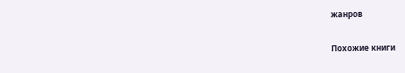жанров

Похожие книги